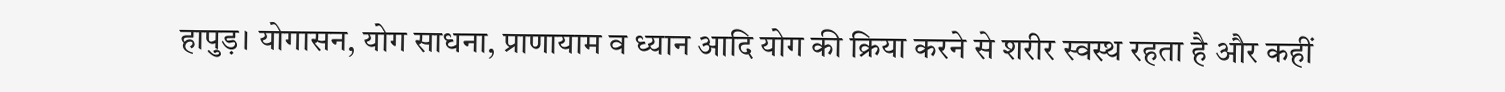हापुड़। योगासन, योग साधना, प्राणायाम व ध्यान आदि योग की क्रिया करने से शरीर स्वस्थ रहता है और कहीं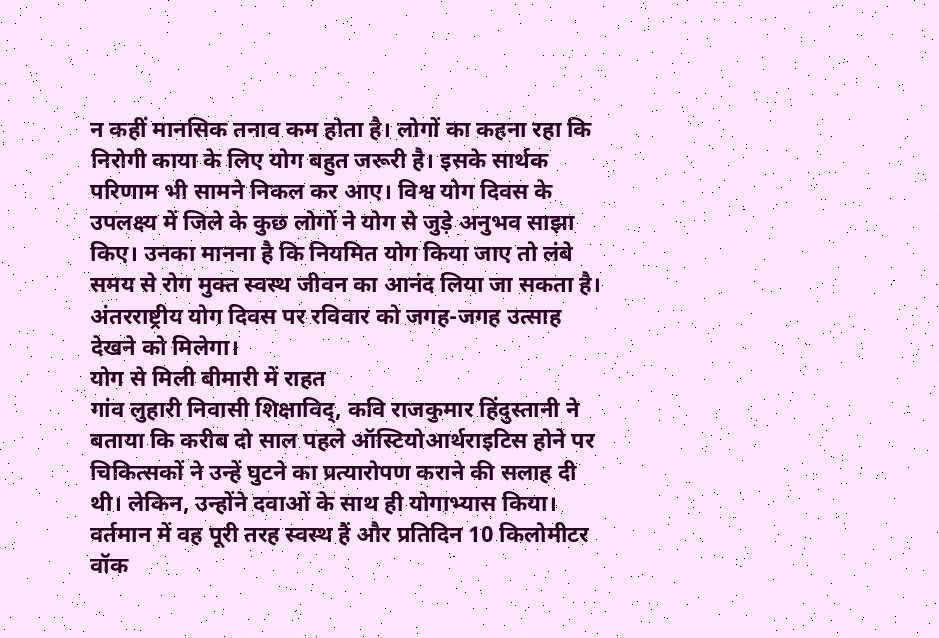न कहीं मानसिक तनाव कम होता है। लोगों का कहना रहा कि निरोगी काया के लिए योग बहुत जरूरी है। इसके सार्थक परिणाम भी सामने निकल कर आए। विश्व योग दिवस के उपलक्ष्य में जिले के कुछ लोगों ने योग से जुड़े अनुभव साझा किए। उनका मानना है कि नियमित योग किया जाए तो लंबे समय से रोग मुक्त स्वस्थ जीवन का आनंद लिया जा सकता है। अंतरराष्ट्रीय योग दिवस पर रविवार को जगह-जगह उत्साह देखने को मिलेगा।
योग से मिली बीमारी में राहत
गांव लुहारी निवासी शिक्षाविद्, कवि राजकुमार हिंदुस्तानी ने बताया कि करीब दो साल पहले ऑस्टियोआर्थराइटिस होने पर चिकित्सकों ने उन्हें घुटने का प्रत्यारोपण कराने की सलाह दी थी। लेकिन, उन्होंने दवाओं के साथ ही योगाभ्यास किया। वर्तमान में वह पूरी तरह स्वस्थ हैं और प्रतिदिन 10 किलोमीटर वॉक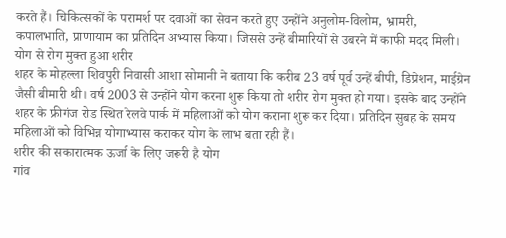करते हैं। चिकित्सकों के परामर्श पर दवाओं का सेवन करते हुए उन्होंने अनुलोम-विलोम, भ्रामरी, कपालभाति, प्राणायाम का प्रतिदिन अभ्यास किया। जिससे उन्हें बीमारियों से उबरने में काफी मदद मिली।
योग से रोग मुक्त हुआ शरीर
शहर के मोहल्ला शिवपुरी निवासी आशा सोमानी ने बताया कि करीब 23 वर्ष पूर्व उन्हें बीपी, डिप्रेशन, माईग्रेन जैसी बीमारी थी। वर्ष 2003 से उन्होंने योग करना शुरू किया तो शरीर रोग मुक्त हो गया। इसके बाद उन्होंने शहर के फ्रीगंज रोड स्थित रेलवे पार्क में महिलाओं को योग कराना शुरू कर दिया। प्रतिदिन सुबह के समय महिलाओं को विभिन्न योगाभ्यास कराकर योग के लाभ बता रही हैं।
शरीर की सकारात्मक ऊर्जा के लिए जरूरी है योग
गांव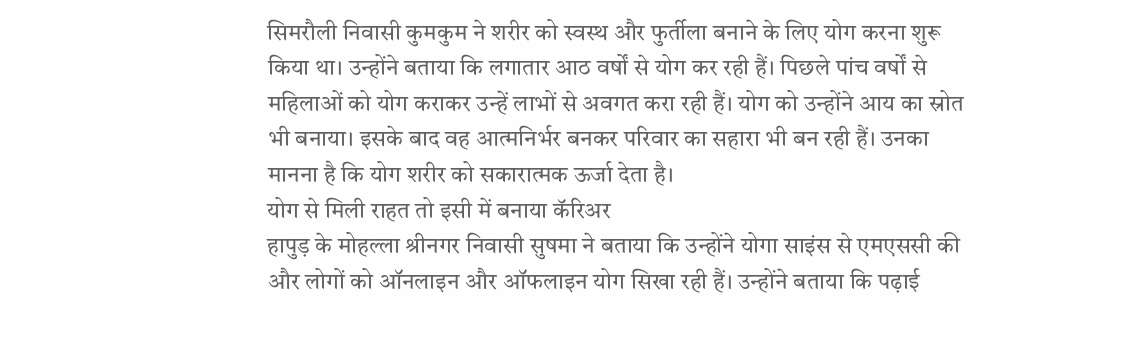सिमरौली निवासी कुमकुम ने शरीर को स्वस्थ और फुर्तीला बनाने के लिए योग करना शुरू किया था। उन्होंने बताया कि लगातार आठ वर्षों से योग कर रही हैं। पिछले पांच वर्षों से महिलाओं को योग कराकर उन्हें लाभों से अवगत करा रही हैं। योग को उन्होंने आय का स्रोत भी बनाया। इसके बाद वह आत्मनिर्भर बनकर परिवार का सहारा भी बन रही हैं। उनका मानना है कि योग शरीर को सकारात्मक ऊर्जा देता है।
योग से मिली राहत तो इसी में बनाया कॅरिअर
हापुड़ के मोहल्ला श्रीनगर निवासी सुषमा ने बताया कि उन्होंने योगा साइंस से एमएससी की और लोगों को ऑनलाइन और ऑफलाइन योग सिखा रही हैं। उन्होंने बताया कि पढ़ाई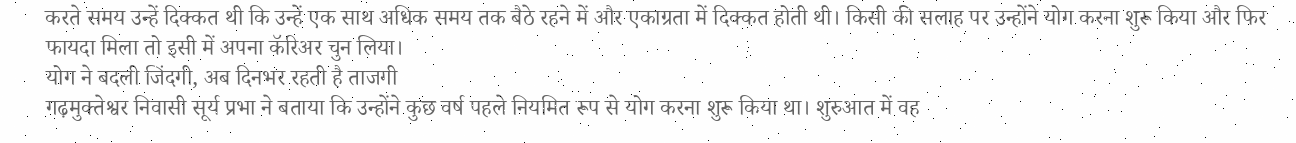करते समय उन्हें दिक्कत थी कि उन्हें एक साथ अधिक समय तक बैठे रहने में और एकाग्रता में दिक्कत होती थी। किसी की सलाह पर उन्होंने योग करना शुरू किया और फिर फायदा मिला तो इसी में अपना कॅरिअर चुन लिया।
योग ने बदली जिंदगी, अब दिनभर रहती है ताजगी
गढ़मुक्तेश्वर निवासी सूर्य प्रभा ने बताया कि उन्होंने कुछ वर्ष पहले नियमित रूप से योग करना शुरू किया था। शुरुआत में वह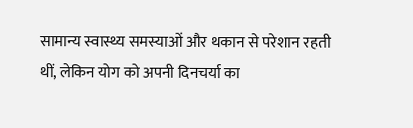सामान्य स्वास्थ्य समस्याओं और थकान से परेशान रहती थीं, लेकिन योग को अपनी दिनचर्या का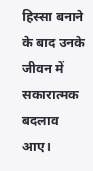हिस्सा बनाने के बाद उनके जीवन में सकारात्मक बदलाव आए।